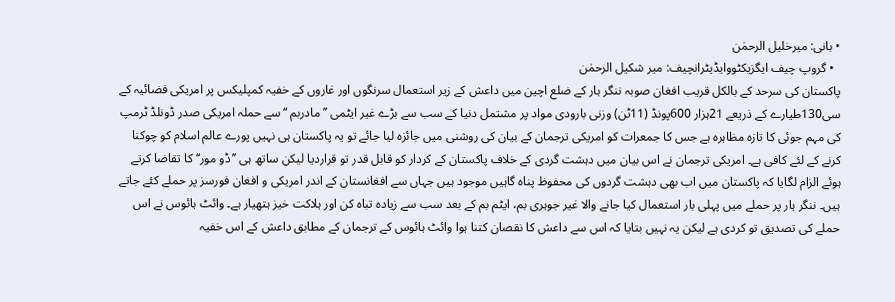• بانی: میرخلیل الرحمٰن
  • گروپ چیف ایگزیکٹووایڈیٹرانچیف: میر شکیل الرحمٰن
پاکستان کی سرحد کے بالکل قریب افغان صوبہ ننگر ہار کے ضلع اچین میں داعش کے زیر استعمال سرنگوں اور غاروں کے خفیہ کمپلیکس پر امریکی فضائیہ کے سی130طیارے کے ذریعے 21ہزار 600پونڈ (11ٹن) وزنی بارودی مواد پر مشتمل دنیا کے سب سے بڑے غیر ایٹمی ’’مادربم ‘‘سے حملہ امریکی صدر ڈونلڈ ٹرمپ کی مہم جوئی کا تازہ مظاہرہ ہے جس کا جمعرات کو امریکی ترجمان کے بیان کی روشنی میں جائزہ لیا جائے تو یہ پاکستان ہی نہیں پورے عالم اسلام کو چوکنا کرنے کے لئے کافی ہے۔ امریکی ترجمان نے اس بیان میں دہشت گردی کے خلاف پاکستان کے کردار کو قابل قدر تو قراردیا لیکن ساتھ ہی ’’ڈو مور‘‘ کا تقاضا کرتے ہوئے الزام لگایا کہ پاکستان میں اب بھی دہشت گردوں کی محفوظ پناہ گاہیں موجود ہیں جہاں سے افغانستان کے اندر امریکی و افغان فورسز پر حملے کئے جاتے ہیں۔ ننگر ہار پر حملے میں پہلی بار استعمال کیا جانے والا غیر جوہری بم، ایٹم بم کے بعد سب سے زیادہ تباہ کن اور ہلاکت خیز ہتھیار ہے۔ وائٹ ہائوس نے اس حملے کی تصدیق تو کردی ہے لیکن یہ نہیں بتایا کہ اس سے داعش کا نقصان کتنا ہوا وائٹ ہائوس کے ترجمان کے مطابق داعش کے اس خفیہ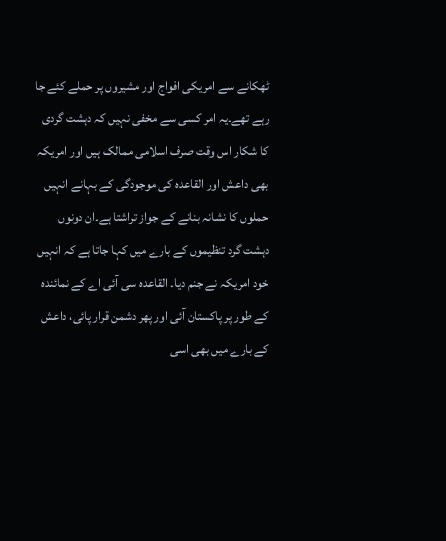ٹھکانے سے امریکی افواج اور مشیروں پر حملے کئے جا رہے تھے۔یہ امر کسی سے مخفی نہیں کہ دہشت گردی کا شکار اس وقت صرف اسلامی ممالک ہیں اور امریکہ بھی داعش اور القاعدہ کی موجودگی کے بہانے انہیں حملوں کا نشانہ بنانے کے جواز تراشتا ہے۔ان دونوں دہشت گرد تنظیموں کے بارے میں کہا جاتا ہے کہ انہیں خود امریکہ نے جنم دیا۔ القاعدہ سی آئی اے کے نمائندہ کے طور پر پاکستان آئی اور پھر دشمن قرار پائی، داعش کے بارے میں بھی اسی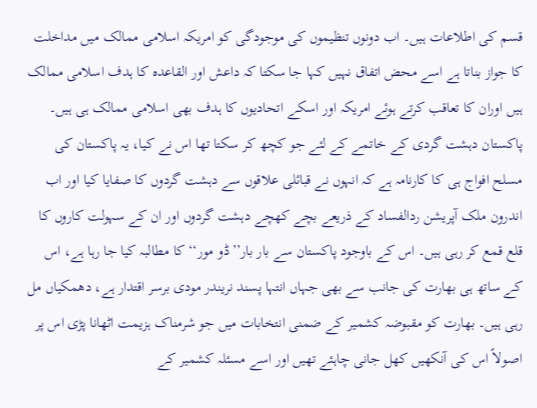قسم کی اطلاعات ہیں۔ اب دونوں تنظیموں کی موجودگی کو امریکہ اسلامی ممالک میں مداخلت کا جواز بناتا ہے اسے محض اتفاق نہیں کہا جا سکتا کہ داعش اور القاعدہ کا ہدف اسلامی ممالک ہیں اوران کا تعاقب کرتے ہوئے امریکہ اور اسکے اتحادیوں کا ہدف بھی اسلامی ممالک ہی ہیں۔ پاکستان دہشت گردی کے خاتمے کے لئے جو کچھ کر سکتا تھا اس نے کیا، یہ پاکستان کی مسلح افواج ہی کا کارنامہ ہے کہ انہوں نے قبائلی علاقوں سے دہشت گردوں کا صفایا کیا اور اب اندرون ملک آپریشن ردالفساد کے ذریعے بچے کھچے دہشت گردوں اور ان کے سہولت کاروں کا قلع قمع کر رہی ہیں۔ اس کے باوجود پاکستان سے بار بار’’ڈو مور‘‘ کا مطالبہ کیا جا رہا ہے، اس کے ساتھ ہی بھارت کی جانب سے بھی جہاں انتہا پسند نریندر مودی برسر اقتدار ہے، دھمکیاں مل رہی ہیں۔ بھارت کو مقبوضہ کشمیر کے ضمنی انتخابات میں جو شرمناک ہزیمت اٹھانا پڑی اس پر اصولاً اس کی آنکھیں کھل جانی چاہئے تھیں اور اسے مسئلہ کشمیر کے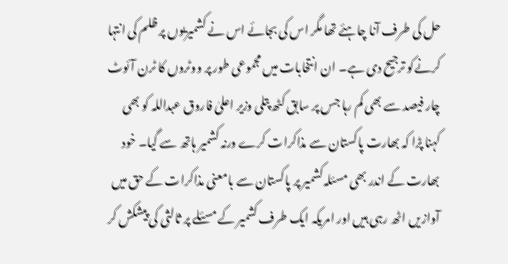حل کی طرف آنا چاہئے تھا مگر اس کی بجائے اس نے کشمیریوں پر ظلم کی انتہا کرنےکو ترجیح دی ہے۔ ان انتخابات میں مجموعی طور پر ووٹروں کا ٹرن آئوٹ چار فیصد سے بھی کم رہا جس پر سابق کٹھ پتلی وزیر اعلیٰ فاروق عبداللہ کو بھی کہنا پڑا کہ بھارت پاکستان سے مذاکرات کرے ورنہ کشمیر ہاتھ سے گیا۔ خود بھارت کے اندر بھی مسئلہ کشمیر پر پاکستان سے بامعنی مذاکرات کے حق میں آوازیں اٹھ رہی ہیں اور امریکہ ایک طرف کشمیر کے مسئلے پر ثالثی کی پیشکش کر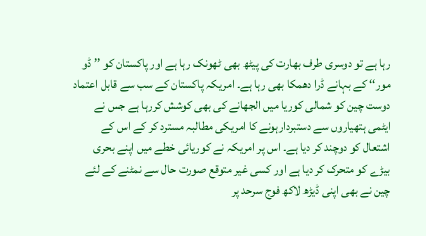رہا ہے تو دوسری طرف بھارت کی پیٹھ بھی ٹھونک رہا ہے اور پاکستان کو ’’ ڈو مور‘‘ کے بہانے ڈرا دھمکا بھی رہا ہے۔ امریکہ پاکستان کے سب سے قابل اعتماد دوست چین کو شمالی کوریا میں الجھانے کی بھی کوشش کررہا ہے جس نے ایٹمی ہتھیاروں سے دستبردارہونے کا امریکی مطالبہ مسترد کر کے اس کے اشتعال کو دوچند کر دیا ہے۔ اس پر امریکہ نے کوریائی خطے میں اپنے بحری بیڑے کو متحرک کر دیا ہے اور کسی غیر متوقع صورت حال سے نمٹنے کے لئے چین نے بھی اپنی ڈیڑھ لاکھ فوج سرحد پر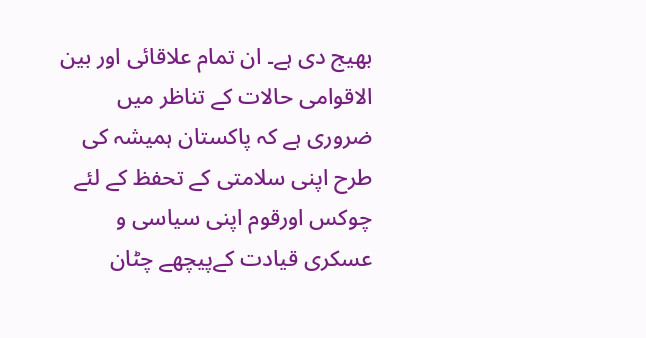بھیج دی ہے۔ ان تمام علاقائی اور بین الاقوامی حالات کے تناظر میں ضروری ہے کہ پاکستان ہمیشہ کی طرح اپنی سلامتی کے تحفظ کے لئے چوکس اورقوم اپنی سیاسی و عسکری قیادت کےپیچھے چٹان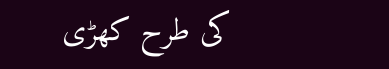کی طرح کھڑی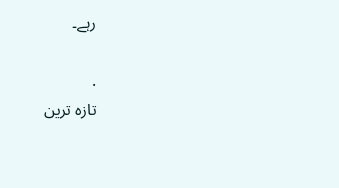رہے۔

.
تازہ ترین